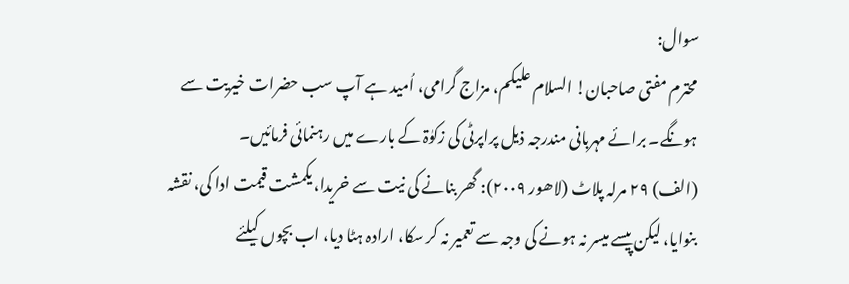سوال:
محترم مفتی صاحبان! السلام علیکم، مزاج گرامی، اُمید ہے آپ سب حضرات خیریت سے ہونگے۔ برائے مہربانی مندرجہ ذیل پراپرٹی کی زکوٰۃ کے بارے میں رہنمائی فرمائیں۔
(الف) ۲۹ مرلہ پلاٹ (لاھور ۲۰۰۹): گھر بنانے کی نیت سے خریدا، یکمشت قیمت ادا کی، نقشہ بنوایا، لیکن پیسے میسر نہ ہونے کی وجہ سے تعمیر نہ کر سکا، ارادہ ہٹا دیا، اب بچوں کیلئے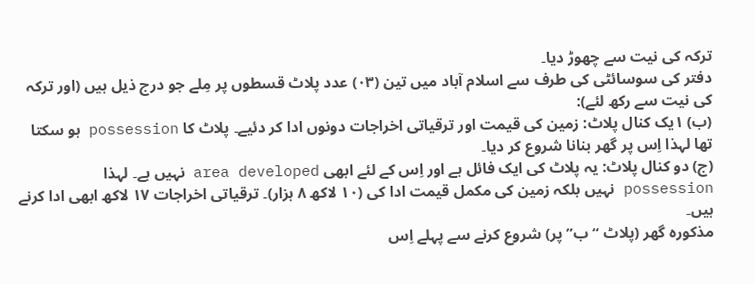ترکہ کی نیت سے چھوڑ دیا۔
دفتر کی سوسائٹی کی طرف سے اسلام آباد میں تین (۰۳) عدد پلاٹ قسطوں پر مِلے جو درج ذیل ہیں (اور ترکہ کی نیت سے رکھ لئے):
(ب) ۱یک کنال پلاٹ: زمین کی قیمت اور ترقیاتی اخراجات دونوں ادا کر دئیے۔ پلاٹ کا possession ہو سکتا تھا لہذا اِس پر گھر بنانا شروع کر دیا۔
(ج) دو کنال پلاٹ: یہ پلاٹ کی ایک فائل ہے اور اِس کے لئے ابھی area developed نہیں ہے۔ لہذا possession نہیں بلکہ زمین کی مکمل قیمت ادا کی (۱۰ لاکھ ۸ ہزار)۔ ترقیاتی اخراجات ۱۷ لاکھ ابھی ادا کرنے ہیں۔
مذکورہ گھر (پلاٹ “ب” پر) شروع کرنے سے پہلے اِس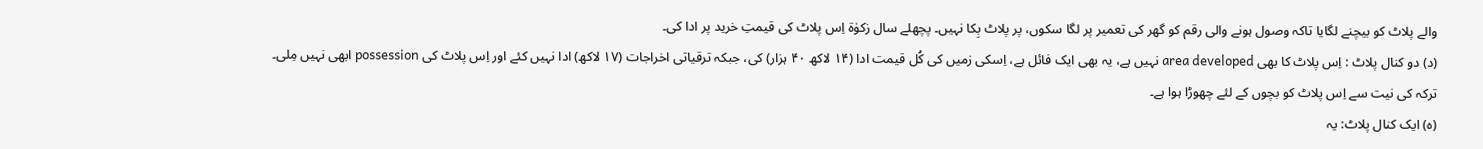والے پلاٹ کو بیچنے لگایا تاکہ وصول ہونے والی رقم کو گھر کی تعمیر پر لگا سکوں، پر پلاٹ بِکا نہیں۔ پچھلے سال زکوٰۃ اِس پلاٹ کی قیمتِ خرید پر ادا کی۔
(د) دو کنال پلاٹ : اِس پلاٹ کا بھی area developed نہیں ہے، یہ بھی ایک فائل ہے، اِسکی زمیں کی کُل قیمت ادا (۱۴ لاکھ ۴۰ ہزار) کی، جبکہ ترقیاتی اخراجات (۱۷ لاکھ) ادا نہیں کئے اور اِس پلاٹ کی possession ابھی نہیں مِلی۔ ترکہ کی نیت سے اِس پلاٹ کو بچوں کے لئے چھوڑا ہوا ہے۔
(ہ) ایک کنال پلاٹ: یہ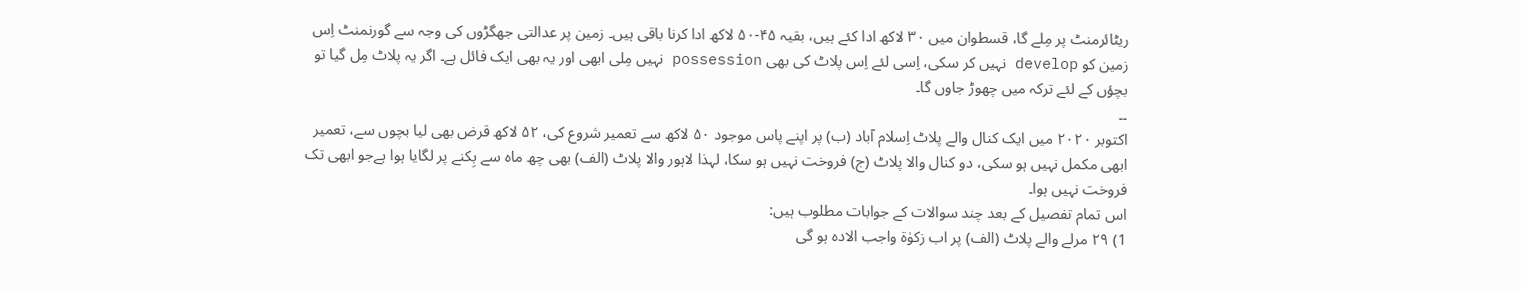ریٹائرمنٹ پر مِلے گا، قسطوان میں ۳۰ لاکھ ادا کئے ہیں، بقیہ ۴۵-۵۰ لاکھ ادا کرنا باقی ہیں۔ زمین پر عدالتی جھگڑوں کی وجہ سے گورنمنٹ اِس زمین کو develop نہیں کر سکی، اِسی لئے اِس پلاٹ کی بھی possession نہیں مِلی ابھی اور یہ بھی ایک فائل ہے۔ اگر یہ پلاٹ مِل گیا تو بچؤں کے لئے ترکہ میں چھوڑ جاوں گا۔
۔۔
اکتوبر ۲۰۲۰ میں ایک کنال والے پلاٹ اِسلام آباد (ب) پر اپنے پاس موجود ۵۰ لاکھ سے تعمیر شروع کی، ۵۲ لاکھ قرض بھی لیا بچوں سے، تعمیر ابھی مکمل نہیں ہو سکی، دو کنال والا پلاٹ (ج) فروخت نہیں ہو سکا، لہذا لاہور والا پلاٹ (الف) بھی چھ ماہ سے بِکنے پر لگایا ہوا ہےجو ابھی تک فروخت نہیں ہوا۔
اس تمام تفصیل کے بعد چند سوالات کے جوابات مطلوب ہیں:
1) ۲۹ مرلے والے پلاٹ (الف) پر اب زکوٰۃ واجب الادہ ہو گی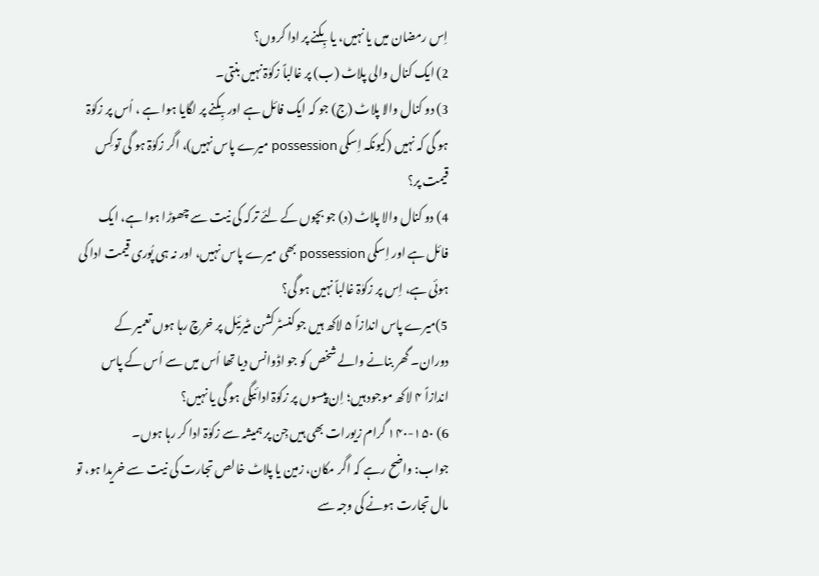اِس رمضان میں یا نہیں، یا بِکنے پر ادا کروں؟
2) ایک کنال والی پلاٹ (ب) پر غالباً زکوٰۃ نہیں بنتی۔
3) دو کنال والا پلاٹ (ج) جو کہ ایک فائل ہے اور بِکنے پر لگایا ہوا ہے ، اُس پر زکوٰۃ ہو گی کہ نہیں (کیونکہ اِسکی possession میرے پاس نہیں)، اگر زکوٰۃ ہو گی تو کِس قیمت پر؟
4) دو کنال والا پلاٹ (د) جو بچوں کے لئے ترکہ کی نیت سے چھوڑا ہوا ہے، ایک فائل ہے اور اِسکی possession بھی میرے پاس نہیں، اور نہ ہی پُوری قیمت ادا کی ہوئی ہے، اِس پر زکوٰۃ غالباً نہیں ہو گی؟
5)میرے پاس اندازاً ۵ لاکھ ہیں جو کنسٹرکشن مٹیرئیل پر خرچ رہا ہوں تعمیر کے دوران۔ گھر بنانے والے شخص کو جو اڈوانس دیا تھا اُس میں سے اُس کے پاس اندازاً ۴ لاکھ موجود ہیں؛ اِن پیسوں پر زکوٰۃ ادائیگی ہو گی یا نہیں؟
6) ۱۴۰-۱۵۰ گرام زیورات بھی ہیں جِن پر ہمیشہ سے زکوٰۃ ادا کر رہا ہوں۔
جواب: واضح رہے کہ اگر مکان، زمین یا پلاٹ خالص تجارت کی نیت سے خریدا ہو، تو مال تجارت ہونے کی وجہ سے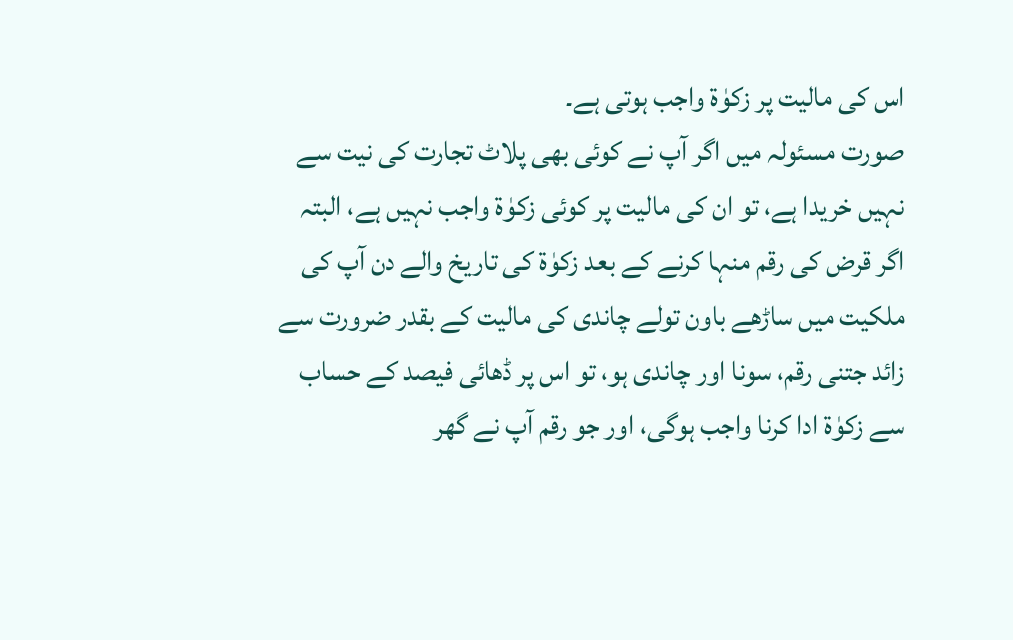اس کی مالیت پر زکوٰۃ واجب ہوتی ہے۔
صورت مسئولہ میں اگر آپ نے کوئی بھی پلاٹ تجارت کی نیت سے نہیں خریدا ہے، تو ان کی مالیت پر کوئی زکوٰۃ واجب نہیں ہے، البتہ اگر قرض کی رقم منہا کرنے کے بعد زکوٰۃ کی تاریخ والے دن آپ کی ملکیت میں ساڑھے باون تولے چاندی کی مالیت کے بقدر ضرورت سے زائد جتنی رقم، سونا اور چاندی ہو، تو اس پر ڈھائی فیصد کے حساب سے زکوٰۃ ادا کرنا واجب ہوگی، اور جو رقم آپ نے گھر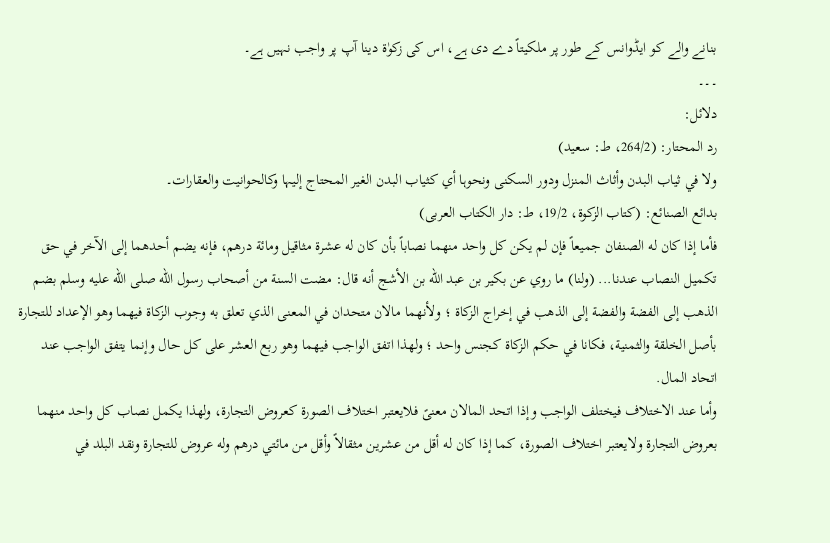بنانے والے کو ایڈوانس کے طور پر ملکیتاً دے دی ہے، اس کی زکوٰۃ دینا آپ پر واجب نہیں ہے۔
۔۔۔
دلائل:
رد المحتار: (264/2، ط: سعید)
ولا في ثیاب البدن وأثاث المنزل ودور السکنی ونحوہا أي کثیاب البدن الغیر المحتاج إلیہا وکالحوانیت والعقارات۔
بدائع الصنائع: (کتاب الزکوۃ، 19/2، ط: دار الكتاب العربی)
فأما إذا كان له الصنفان جميعاً فإن لم يكن كل واحد منهما نصاباً بأن كان له عشرة مثاقيل ومائة درهم، فإنه يضم أحدهما إلى الآخر في حق تكميل النصاب عندنا... (ولنا) ما روي عن بكير بن عبد الله بن الأشج أنه قال: مضت السنة من أصحاب رسول الله صلى الله عليه وسلم بضم الذهب إلى الفضة والفضة إلى الذهب في إخراج الزكاة ؛ ولأنهما مالان متحدان في المعنى الذي تعلق به وجوب الزكاة فيهما وهو الإعداد للتجارة بأصل الخلقة والثمنية، فكانا في حكم الزكاة كجنس واحد ؛ ولهذا اتفق الواجب فيهما وهو ربع العشر على كل حال وإنما يتفق الواجب عند اتحاد المال.
وأما عند الاختلاف فيختلف الواجب وإذا اتحد المالان معنىً فلايعتبر اختلاف الصورة كعروض التجارة، ولهذا يكمل نصاب كل واحد منهما بعروض التجارة ولايعتبر اختلاف الصورة، كما إذا كان له أقل من عشرين مثقالاً وأقل من مائتي درهم وله عروض للتجارة ونقد البلد في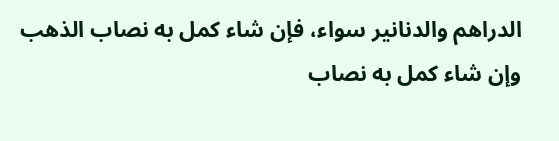الدراهم والدنانير سواء، فإن شاء كمل به نصاب الذهب وإن شاء كمل به نصاب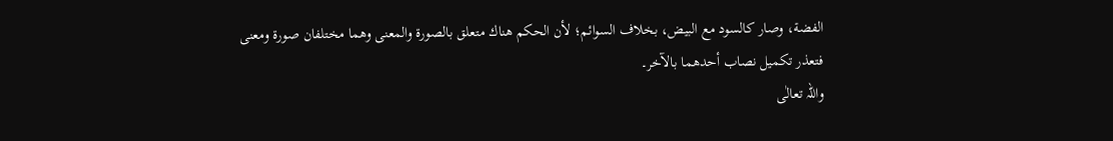الفضة، وصار كالسود مع البيض، بخلاف السوائم؛ لأن الحكم هناك متعلق بالصورة والمعنى وهما مختلفان صورة ومعنى فتعذر تكميل نصاب أحدهما بالآخر۔
واللہ تعالٰی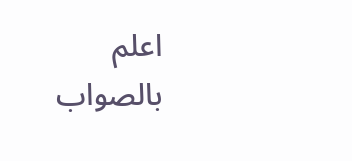اعلم بالصواب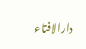دارالافتاء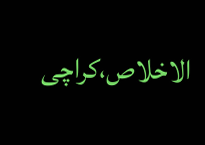الاخلاص،کراچی